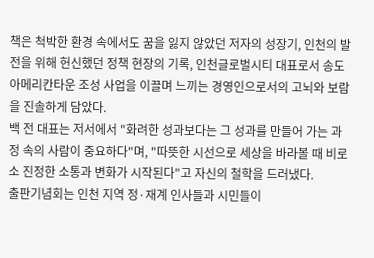책은 척박한 환경 속에서도 꿈을 잃지 않았던 저자의 성장기, 인천의 발전을 위해 헌신했던 정책 현장의 기록, 인천글로벌시티 대표로서 송도 아메리칸타운 조성 사업을 이끌며 느끼는 경영인으로서의 고뇌와 보람을 진솔하게 담았다.
백 전 대표는 저서에서 "화려한 성과보다는 그 성과를 만들어 가는 과정 속의 사람이 중요하다"며, "따뜻한 시선으로 세상을 바라볼 때 비로소 진정한 소통과 변화가 시작된다"고 자신의 철학을 드러냈다.
출판기념회는 인천 지역 정·재계 인사들과 시민들이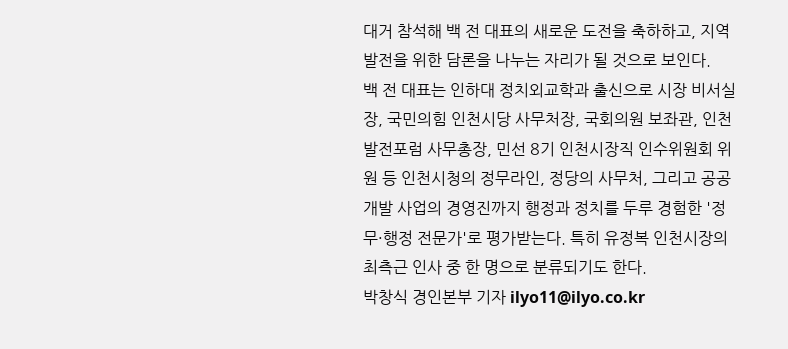대거 참석해 백 전 대표의 새로운 도전을 축하하고, 지역 발전을 위한 담론을 나누는 자리가 될 것으로 보인다.
백 전 대표는 인하대 정치외교학과 출신으로 시장 비서실장, 국민의힘 인천시당 사무처장, 국회의원 보좌관, 인천발전포럼 사무총장, 민선 8기 인천시장직 인수위원회 위원 등 인천시청의 정무라인, 정당의 사무처, 그리고 공공 개발 사업의 경영진까지 행정과 정치를 두루 경험한 '정무·행정 전문가'로 평가받는다. 특히 유정복 인천시장의 최측근 인사 중 한 명으로 분류되기도 한다.
박창식 경인본부 기자 ilyo11@ilyo.co.kr